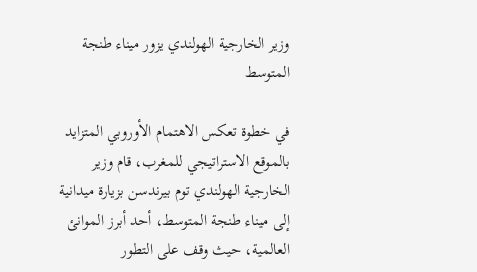وزير الخارجية الهولندي يزور ميناء طنجة المتوسط

في خطوة تعكس الاهتمام الأوروبي المتزايد بالموقع الاستراتيجي للمغرب، قام وزير الخارجية الهولندي توم بيرندسن بزيارة ميدانية إلى ميناء طنجة المتوسط، أحد أبرز الموانئ العالمية، حيث وقف على التطور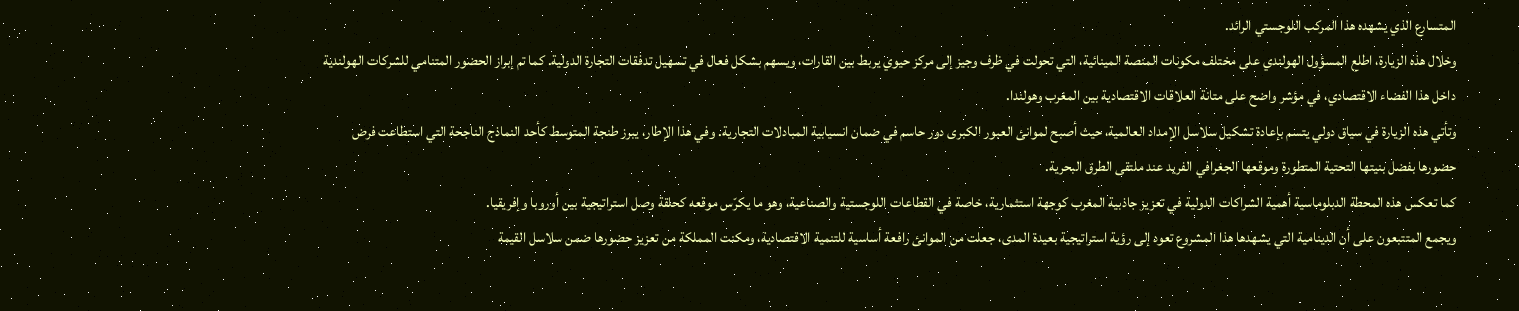المتسارع الذي يشهده هذا المركب اللوجستي الرائد.
وخلال هذه الزيارة، اطلع المسؤول الهولندي على مختلف مكونات المنصة المينائية، التي تحولت في ظرف وجيز إلى مركز حيوي يربط بين القارات، ويسهم بشكل فعال في تسهيل تدفقات التجارة الدولية. كما تم إبراز الحضور المتنامي للشركات الهولندية داخل هذا الفضاء الاقتصادي، في مؤشر واضح على متانة العلاقات الاقتصادية بين المغرب وهولندا.
وتأتي هذه الزيارة في سياق دولي يتسم بإعادة تشكيل سلاسل الإمداد العالمية، حيث أصبح لموانئ العبور الكبرى دور حاسم في ضمان انسيابية المبادلات التجارية. وفي هذا الإطار، يبرز طنجة المتوسط كأحد النماذج الناجحة التي استطاعت فرض حضورها بفضل بنيتها التحتية المتطورة وموقعها الجغرافي الفريد عند ملتقى الطرق البحرية.
كما تعكس هذه المحطة الدبلوماسية أهمية الشراكات الدولية في تعزيز جاذبية المغرب كوجهة استثمارية، خاصة في القطاعات اللوجستية والصناعية، وهو ما يكرّس موقعه كحلقة وصل استراتيجية بين أوروبا وإفريقيا.
ويجمع المتتبعون على أن الدينامية التي يشهدها هذا المشروع تعود إلى رؤية استراتيجية بعيدة المدى، جعلت من الموانئ رافعة أساسية للتنمية الاقتصادية، ومكنت المملكة من تعزيز حضورها ضمن سلاسل القيمة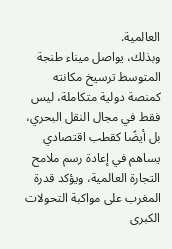العالمية.
وبذلك، يواصل ميناء طنجة المتوسط ترسيخ مكانته كمنصة دولية متكاملة، ليس فقط في مجال النقل البحري، بل أيضًا كقطب اقتصادي يساهم في إعادة رسم ملامح التجارة العالمية، ويؤكد قدرة المغرب على مواكبة التحولات الكبرى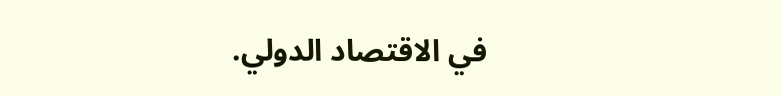في الاقتصاد الدولي.